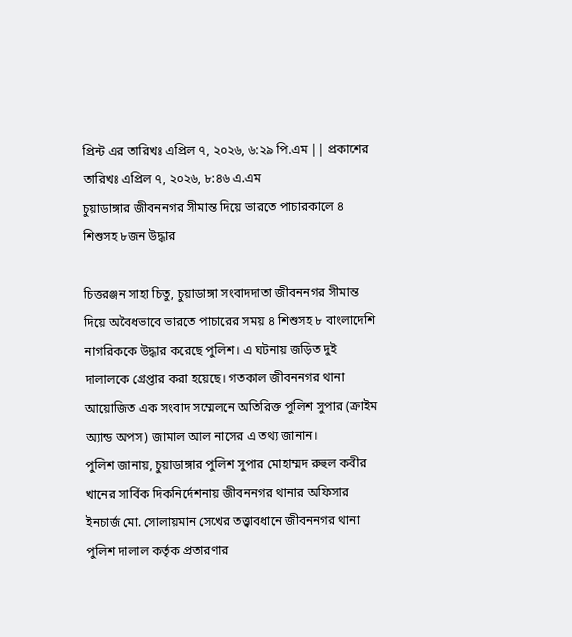প্রিন্ট এর তারিখঃ এপ্রিল ৭, ২০২৬, ৬:২৯ পি.এম || প্রকাশের তারিখঃ এপ্রিল ৭, ২০২৬, ৮:৪৬ এ.এম
চুয়াডাঙ্গার জীবননগর সীমান্ত দিয়ে ভারতে পাচারকালে ৪ শিশুসহ ৮জন উদ্ধার

চিত্তরঞ্জন সাহা চিতু, চুয়াডাঙ্গা সংবাদদাতা জীবননগর সীমান্ত দিয়ে অবৈধভাবে ভারতে পাচারের সময় ৪ শিশুসহ ৮ বাংলাদেশি নাগরিককে উদ্ধার করেছে পুলিশ। এ ঘটনায় জড়িত দুই দালালকে গ্রেপ্তার করা হয়েছে। গতকাল জীবননগর থানা আয়োজিত এক সংবাদ সম্মেলনে অতিরিক্ত পুলিশ সুপার (ক্রাইম অ্যান্ড অপস) জামাল আল নাসের এ তথ্য জানান।
পুলিশ জানায়, চুয়াডাঙ্গার পুলিশ সুপার মোহাম্মদ রুহুল কবীর খানের সার্বিক দিকনির্দেশনায় জীবননগর থানার অফিসার ইনচার্জ মো. সোলায়মান সেখের তত্ত্বাবধানে জীবননগর থানা পুলিশ দালাল কর্তৃক প্রতারণার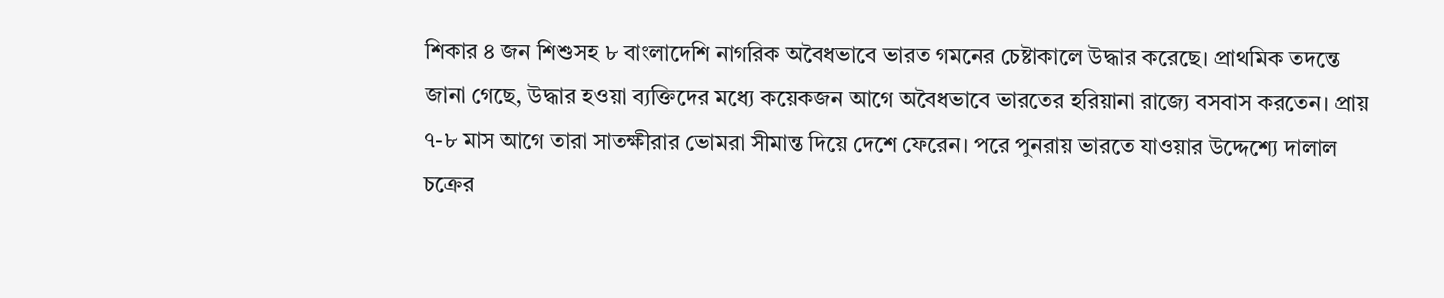শিকার ৪ জন শিশুসহ ৮ বাংলাদেশি নাগরিক অবৈধভাবে ভারত গমনের চেষ্টাকালে উদ্ধার করেছে। প্রাথমিক তদন্তে জানা গেছে, উদ্ধার হওয়া ব্যক্তিদের মধ্যে কয়েকজন আগে অবৈধভাবে ভারতের হরিয়ানা রাজ্যে বসবাস করতেন। প্রায় ৭-৮ মাস আগে তারা সাতক্ষীরার ভোমরা সীমান্ত দিয়ে দেশে ফেরেন। পরে পুনরায় ভারতে যাওয়ার উদ্দেশ্যে দালাল চক্রের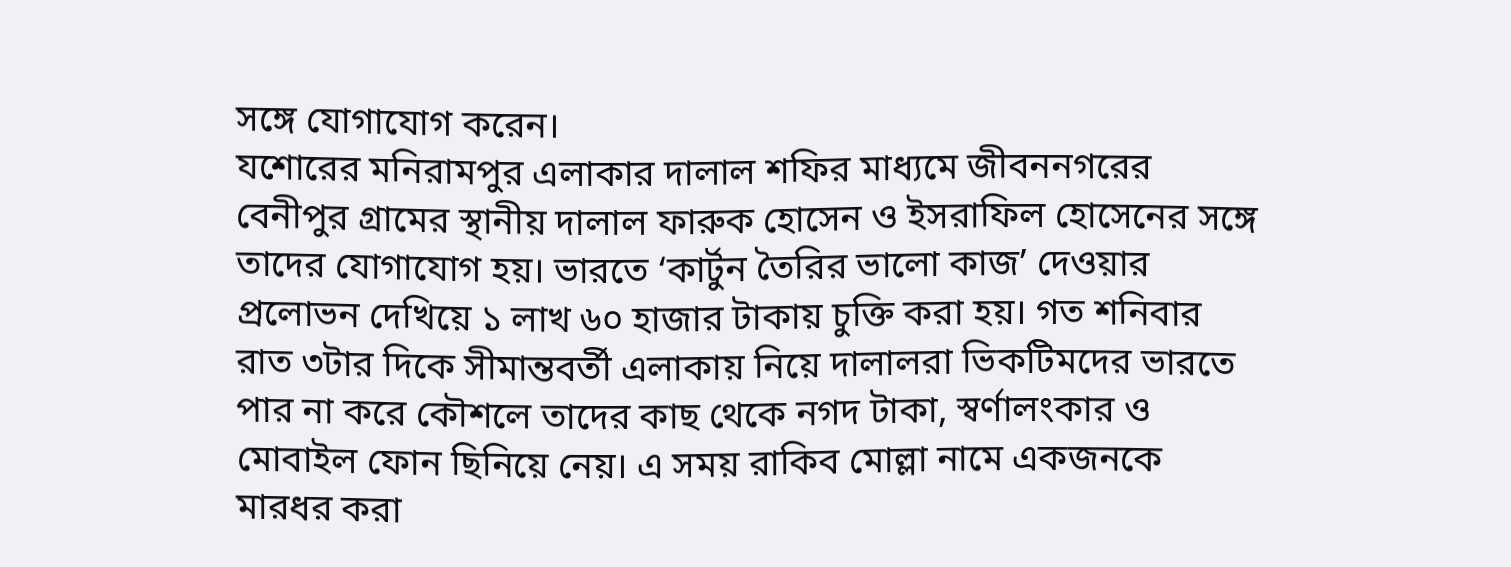সঙ্গে যোগাযোগ করেন।
যশোরের মনিরামপুর এলাকার দালাল শফির মাধ্যমে জীবননগরের বেনীপুর গ্রামের স্থানীয় দালাল ফারুক হোসেন ও ইসরাফিল হোসেনের সঙ্গে তাদের যোগাযোগ হয়। ভারতে ‘কার্টুন তৈরির ভালো কাজ’ দেওয়ার প্রলোভন দেখিয়ে ১ লাখ ৬০ হাজার টাকায় চুক্তি করা হয়। গত শনিবার রাত ৩টার দিকে সীমান্তবর্তী এলাকায় নিয়ে দালালরা ভিকটিমদের ভারতে পার না করে কৌশলে তাদের কাছ থেকে নগদ টাকা, স্বর্ণালংকার ও মোবাইল ফোন ছিনিয়ে নেয়। এ সময় রাকিব মোল্লা নামে একজনকে মারধর করা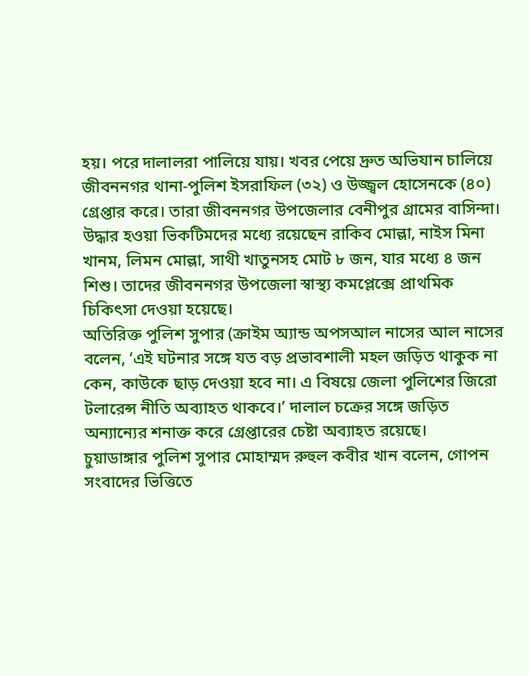হয়। পরে দালালরা পালিয়ে যায়। খবর পেয়ে দ্রুত অভিযান চালিয়ে জীবননগর থানা-পুলিশ ইসরাফিল (৩২) ও উজ্জ্বল হোসেনকে (৪০) গ্রেপ্তার করে। তারা জীবননগর উপজেলার বেনীপুর গ্রামের বাসিন্দা।
উদ্ধার হওয়া ভিকটিমদের মধ্যে রয়েছেন রাকিব মোল্লা, নাইস মিনা খানম, লিমন মোল্লা, সাথী খাতুনসহ মোট ৮ জন, যার মধ্যে ৪ জন শিশু। তাদের জীবননগর উপজেলা স্বাস্থ্য কমপ্লেক্সে প্রাথমিক চিকিৎসা দেওয়া হয়েছে।
অতিরিক্ত পুলিশ সুপার (ক্রাইম অ্যান্ড অপসআল নাসের আল নাসের বলেন, ‘এই ঘটনার সঙ্গে যত বড় প্রভাবশালী মহল জড়িত থাকুক না কেন, কাউকে ছাড় দেওয়া হবে না। এ বিষয়ে জেলা পুলিশের জিরো টলারেন্স নীতি অব্যাহত থাকবে।’ দালাল চক্রের সঙ্গে জড়িত অন্যান্যের শনাক্ত করে গ্রেপ্তারের চেষ্টা অব্যাহত রয়েছে।
চুয়াডাঙ্গার পুলিশ সুপার মোহাম্মদ রুহুল কবীর খান বলেন, গোপন সংবাদের ভিত্তিতে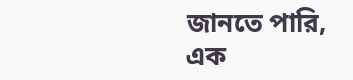জানতে পারি, এক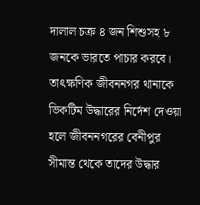দালাল চক্র ৪ জন শিশুসহ ৮ জনকে ভারতে পাচার করবে। তাৎক্ষণিক জীবননগর থানাকে ভিকটিম উদ্ধারের নির্দেশ দেওয়া হলে জীবননগরের বেনীপুর সীমান্ত থেকে তাদের উদ্ধার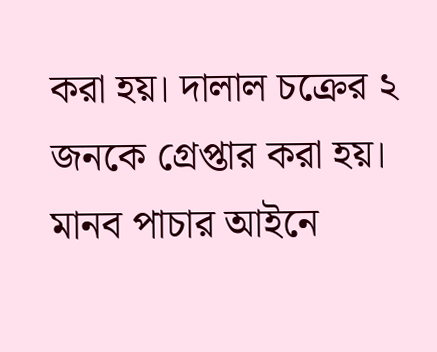করা হয়। দালাল চক্রের ২ জনকে গ্রেপ্তার করা হয়। মানব পাচার আইনে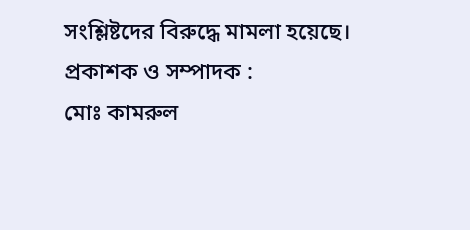সংশ্লিষ্টদের বিরুদ্ধে মামলা হয়েছে।
প্রকাশক ও সম্পাদক :
মোঃ কামরুল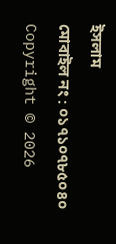ইসলাম
মোবাইল নং : ০১৭১০৭৮৫০৪০
Copyright © 2026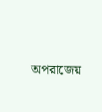অপরাজেয়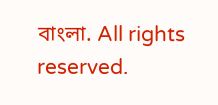বাংলা. All rights reserved.